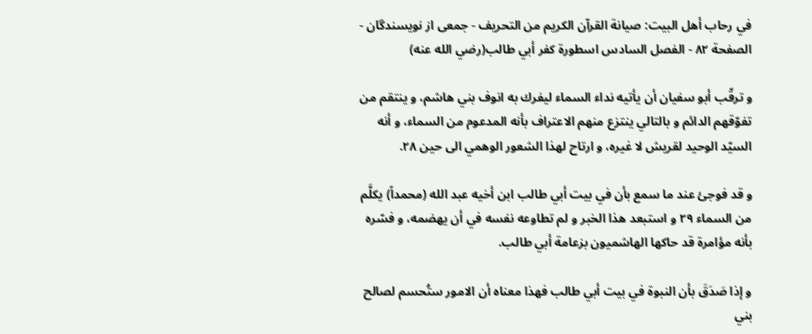في رحاب أهل البيت: صيانة القرآن الكريم من التحريف - جمعى از نويسندگان - الصفحة ٨٢ - الفصل السادس اسطورة كفر أبي طالب(رضي الله عنه)

و ترقّب أبو سفيان أن يأتيه نداء السماء ليفرك به انوف بني هاشم، و ينتقم من تفوّقهم الدائم و بالتالي ينتزع منهم الاعتراف بأنه المدعوم من السماء، و أنه السيّد الوحيد لقريش لا غيره، و ارتاح لهذا الشعور الوهمي الى حين‌ ٢٨.

و قد فوجئ عند ما سمع بأن في بيت أبي طالب ابن أخيه عبد الله (محمداً) يكلَّم من السماء ٢٩ و استبعد هذا الخبر و لم تطاوعه نفسه في أن يهضمه، و فسّره بأنه مؤامرة قد حاكها الهاشميون بزعامة أبي طالب.

و إذا صَدَقَ بأن النبوة في بيت أبي طالب فهذا معناه أن الامور ستُحسم لصالح بني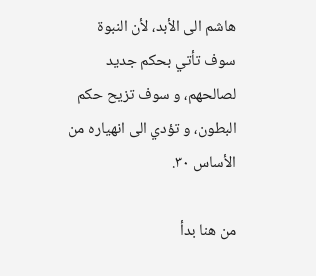هاشم الى الأبد، لأن النبوة سوف تأتي بحكم جديد لصالحهم، و سوف تزيح حكم البطون، و تؤدي الى انهياره من الأساس‌ ٣٠.

من هنا بدأ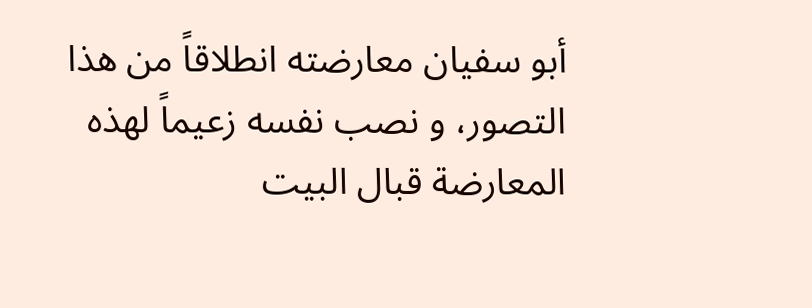أبو سفيان معارضته انطلاقاً من هذا التصور، و نصب نفسه زعيماً لهذه المعارضة قبال البيت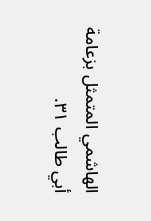الهاشمي المتمثل بزعامة أبي طالب‌ ٣١.